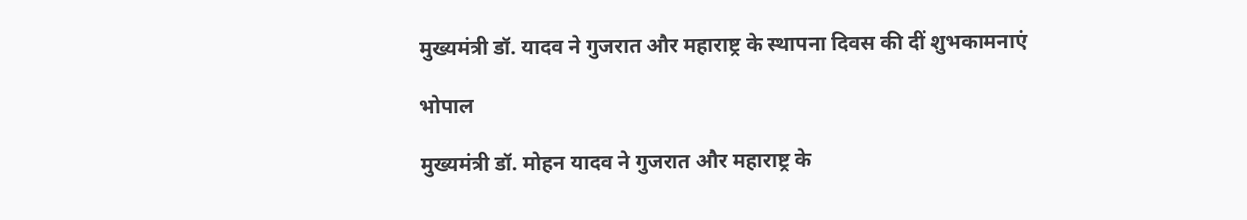मुख्यमंत्री डॉ. यादव ने गुजरात और महाराष्ट्र के स्थापना दिवस की दीं शुभकामनाएं

भोपाल

मुख्यमंत्री डॉ. मोहन यादव ने गुजरात और महाराष्ट्र के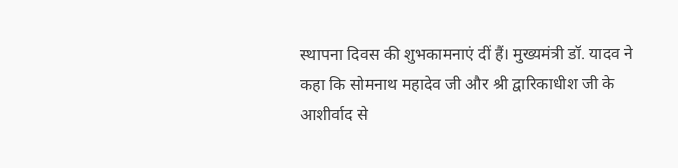स्थापना दिवस की शुभकामनाएं दीं हैं। मुख्यमंत्री डॉ. यादव ने कहा कि सोमनाथ महादेव जी और श्री द्वारिकाधीश जी के आशीर्वाद से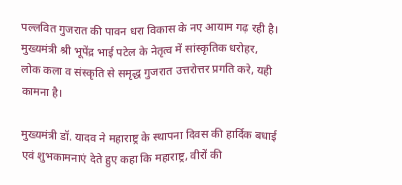पल्लवित गुजरात की पावन धरा विकास के नए आयाम गढ़ रही है। मुख्यमंत्री श्री भूपेंद्र भाई पटेल के नेतृत्व में सांस्कृतिक धरोहर, लोक कला व संस्कृति से समृद्ध गुजरात उत्तरोत्तर प्रगति करे, यही कामना है।

मुख्यमंत्री डॉ. यादव ने महाराष्ट्र के स्थापना दिवस की हार्दिक बधाई एवं शुभकामनाएं देते हुए कहा कि महाराष्ट्र, वीरों की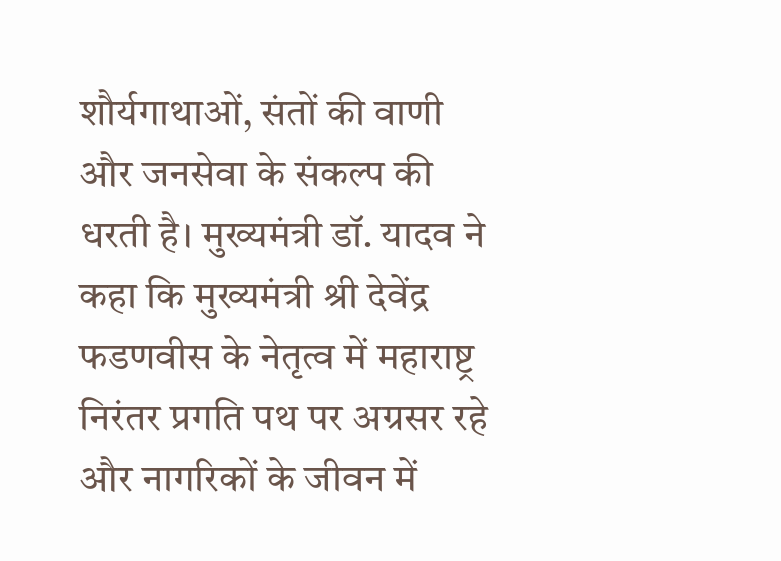शौर्यगाथाओं, संतों की वाणी और जनसेवा के संकल्प की धरती है। मुख्यमंत्री डॉ. यादव ने कहा कि मुख्यमंत्री श्री देवेंद्र फडणवीस के नेतृत्व में महाराष्ट्र निरंतर प्रगति पथ पर अग्रसर रहे और नागरिकों के जीवन में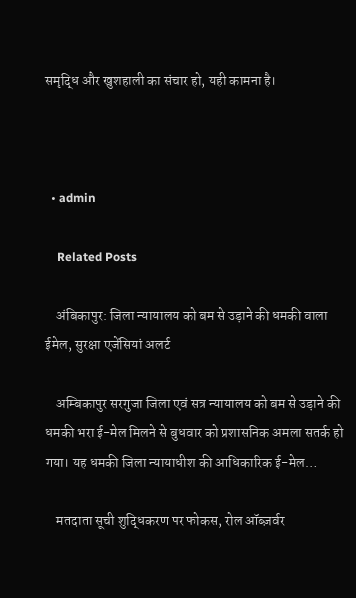समृद्धि और खुशहाली का संचार हो, यही कामना है।



  • admin

    Related Posts

    अंबिकापुर: जिला न्यायालय को बम से उड़ाने की धमकी वाला ईमेल, सुरक्षा एजेंसियां अलर्ट

    अम्बिकापुर सरगुजा जिला एवं सत्र न्यायालय को बम से उड़ाने की धमकी भरा ई-मेल मिलने से बुधवार को प्रशासनिक अमला सतर्क हो गया। यह धमकी जिला न्यायाधीश की आधिकारिक ई-मेल…

    मतदाता सूची शुद्धिकरण पर फोकस, रोल ऑब्ज़र्वर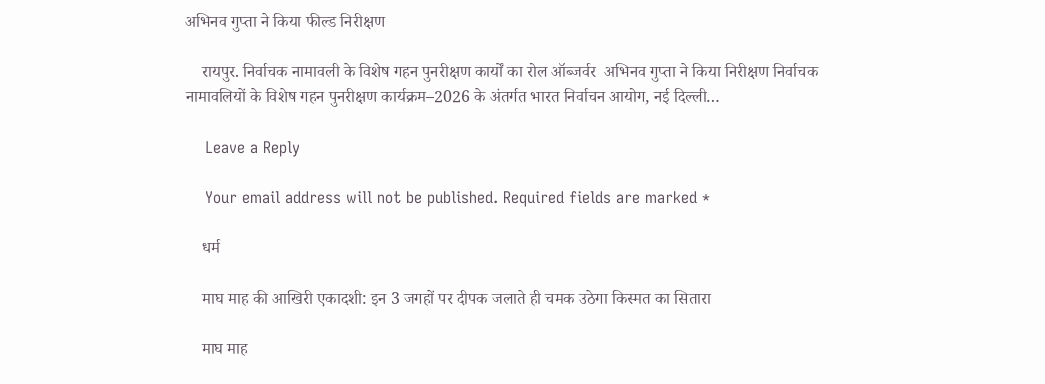अभिनव गुप्ता ने किया फील्ड निरीक्षण

    रायपुर. निर्वाचक नामावली के विशेष गहन पुनरीक्षण कार्यों का रोल ऑब्जर्वर  अभिनव गुप्ता ने किया निरीक्षण निर्वाचक नामावलियों के विशेष गहन पुनरीक्षण कार्यक्रम–2026 के अंतर्गत भारत निर्वाचन आयोग, नई दिल्ली…

    Leave a Reply

    Your email address will not be published. Required fields are marked *

    धर्म

    माघ माह की आखिरी एकादशी: इन 3 जगहों पर दीपक जलाते ही चमक उठेगा किस्मत का सितारा

    माघ माह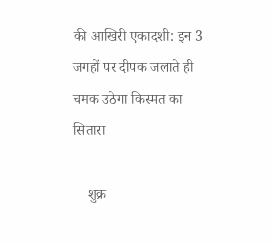की आखिरी एकादशी: इन 3 जगहों पर दीपक जलाते ही चमक उठेगा किस्मत का सितारा

    शुक्र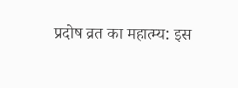प्रदोष व्रत का महात्म्य: इस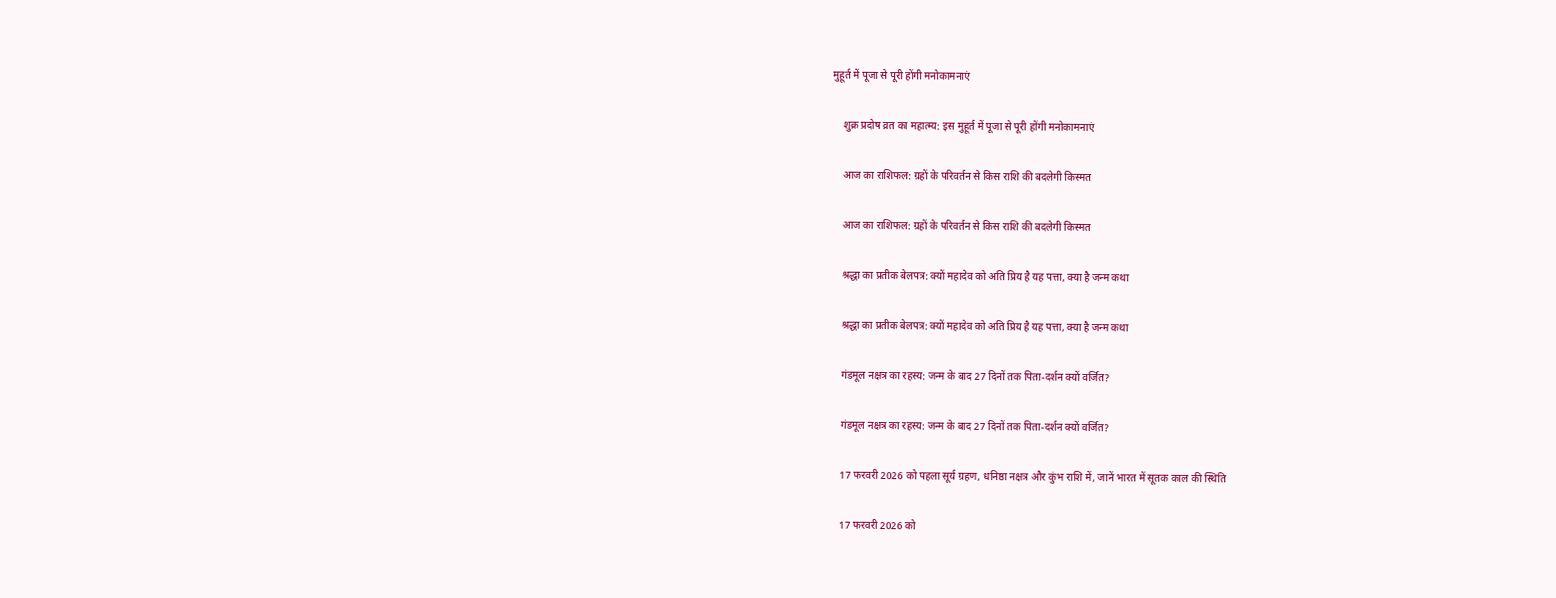मुहूर्त में पूजा से पूरी होंगी मनोकामनाएं

    शुक्र प्रदोष व्रत का महात्म्य: इस मुहूर्त में पूजा से पूरी होंगी मनोकामनाएं

    आज का राशिफल: ग्रहों के परिवर्तन से किस राशि की बदलेगी किस्मत

    आज का राशिफल: ग्रहों के परिवर्तन से किस राशि की बदलेगी किस्मत

    श्रद्धा का प्रतीक बेलपत्र: क्यों महादेव को अति प्रिय है यह पत्ता, क्या है जन्म कथा

    श्रद्धा का प्रतीक बेलपत्र: क्यों महादेव को अति प्रिय है यह पत्ता, क्या है जन्म कथा

    गंडमूल नक्षत्र का रहस्य: जन्म के बाद 27 दिनों तक पिता-दर्शन क्यों वर्जित?

    गंडमूल नक्षत्र का रहस्य: जन्म के बाद 27 दिनों तक पिता-दर्शन क्यों वर्जित?

    17 फरवरी 2026 को पहला सूर्य ग्रहण, धनिष्ठा नक्षत्र और कुंभ राशि में, जानें भारत में सूतक काल की स्थिति

    17 फरवरी 2026 को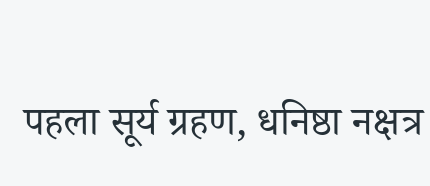पहला सूर्य ग्रहण, धनिष्ठा नक्षत्र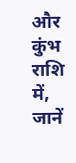और कुंभ राशि में, जानें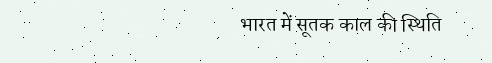भारत में सूतक काल की स्थिति